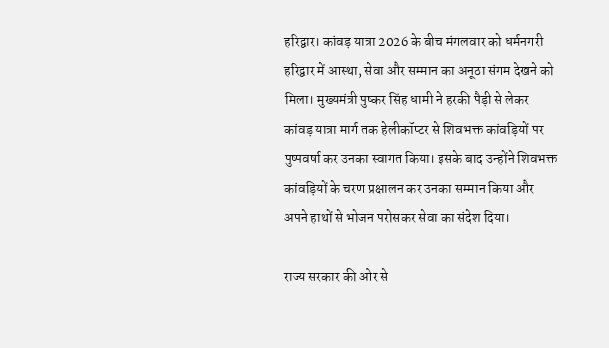हरिद्वार। कांवड़ यात्रा 2026 के बीच मंगलवार को धर्मनगरी हरिद्वार में आस्था, सेवा और सम्मान का अनूठा संगम देखने को मिला। मुख्यमंत्री पुष्कर सिंह धामी ने हरकी पैड़ी से लेकर कांवड़ यात्रा मार्ग तक हेलीकॉप्टर से शिवभक्त कांवड़ियों पर पुष्पवर्षा कर उनका स्वागत किया। इसके बाद उन्होंने शिवभक्त कांवड़ियों के चरण प्रक्षालन कर उनका सम्मान किया और अपने हाथों से भोजन परोसकर सेवा का संदेश दिया।

राज्य सरकार की ओर से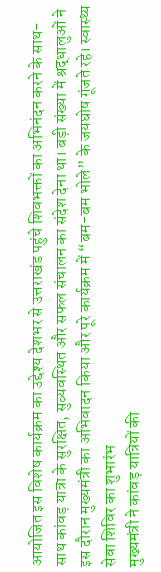आयोजित इस विशेष कार्यक्रम का उद्देश्य देशभर से उत्तराखंड पहुंचे शिवभक्तों का अभिनंदन करने के साथ-साथ कांवड़ यात्रा के सुरक्षित, सुव्यवस्थित और सफल संचालन का संदेश देना था। बड़ी संख्या में श्रद्धालुओं ने इस दौरान मुख्यमंत्री का अभिवादन किया और पूरे कार्यक्रम में “बम-बम भोले” के जयघोष गूंजते रहे। स्वास्थ्य सेवा शिविर का शुभारंभ
मुख्यमंत्री ने कांवड़ यात्रियों की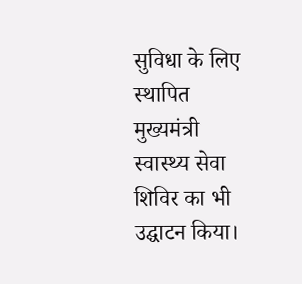सुविधा के लिए स्थापित मुख्यमंत्री स्वास्थ्य सेवा शिविर का भी उद्घाटन किया।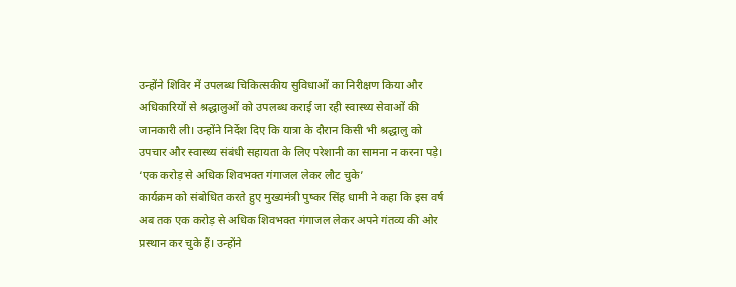उन्होंने शिविर में उपलब्ध चिकित्सकीय सुविधाओं का निरीक्षण किया और अधिकारियों से श्रद्धालुओं को उपलब्ध कराई जा रही स्वास्थ्य सेवाओं की जानकारी ली। उन्होंने निर्देश दिए कि यात्रा के दौरान किसी भी श्रद्धालु को उपचार और स्वास्थ्य संबंधी सहायता के लिए परेशानी का सामना न करना पड़े।
‘एक करोड़ से अधिक शिवभक्त गंगाजल लेकर लौट चुके’
कार्यक्रम को संबोधित करते हुए मुख्यमंत्री पुष्कर सिंह धामी ने कहा कि इस वर्ष अब तक एक करोड़ से अधिक शिवभक्त गंगाजल लेकर अपने गंतव्य की ओर प्रस्थान कर चुके हैं। उन्होंने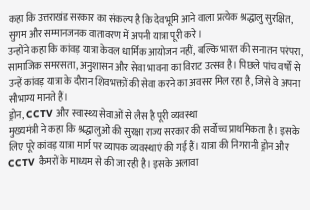कहा कि उत्तराखंड सरकार का संकल्प है कि देवभूमि आने वाला प्रत्येक श्रद्धालु सुरक्षित, सुगम और सम्मानजनक वातावरण में अपनी यात्रा पूरी करे।
उन्होंने कहा कि कांवड़ यात्रा केवल धार्मिक आयोजन नहीं, बल्कि भारत की सनातन परंपरा, सामाजिक समरसता, अनुशासन और सेवा भावना का विराट उत्सव है। पिछले पांच वर्षों से उन्हें कांवड़ यात्रा के दौरान शिवभक्तों की सेवा करने का अवसर मिल रहा है, जिसे वे अपना सौभाग्य मानते हैं।
ड्रोन, CCTV और स्वास्थ्य सेवाओं से लैस है पूरी व्यवस्था
मुख्यमंत्री ने कहा कि श्रद्धालुओं की सुरक्षा राज्य सरकार की सर्वोच्च प्राथमिकता है। इसके लिए पूरे कांवड़ यात्रा मार्ग पर व्यापक व्यवस्थाएं की गई हैं। यात्रा की निगरानी ड्रोन और CCTV कैमरों के माध्यम से की जा रही है। इसके अलावा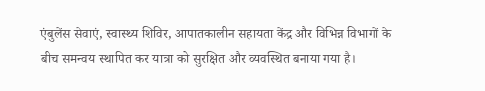एंबुलेंस सेवाएं, स्वास्थ्य शिविर, आपातकालीन सहायता केंद्र और विभिन्न विभागों के बीच समन्वय स्थापित कर यात्रा को सुरक्षित और व्यवस्थित बनाया गया है।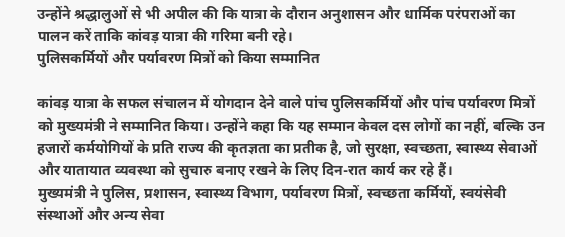उन्होंने श्रद्धालुओं से भी अपील की कि यात्रा के दौरान अनुशासन और धार्मिक परंपराओं का पालन करें ताकि कांवड़ यात्रा की गरिमा बनी रहे।
पुलिसकर्मियों और पर्यावरण मित्रों को किया सम्मानित

कांवड़ यात्रा के सफल संचालन में योगदान देने वाले पांच पुलिसकर्मियों और पांच पर्यावरण मित्रों को मुख्यमंत्री ने सम्मानित किया। उन्होंने कहा कि यह सम्मान केवल दस लोगों का नहीं, बल्कि उन हजारों कर्मयोगियों के प्रति राज्य की कृतज्ञता का प्रतीक है, जो सुरक्षा, स्वच्छता, स्वास्थ्य सेवाओं और यातायात व्यवस्था को सुचारु बनाए रखने के लिए दिन-रात कार्य कर रहे हैं।
मुख्यमंत्री ने पुलिस, प्रशासन, स्वास्थ्य विभाग, पर्यावरण मित्रों, स्वच्छता कर्मियों, स्वयंसेवी संस्थाओं और अन्य सेवा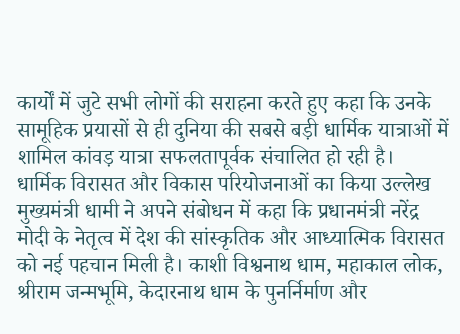कार्यों में जुटे सभी लोगों की सराहना करते हुए कहा कि उनके सामूहिक प्रयासों से ही दुनिया की सबसे बड़ी धार्मिक यात्राओं में शामिल कांवड़ यात्रा सफलतापूर्वक संचालित हो रही है।
धार्मिक विरासत और विकास परियोजनाओं का किया उल्लेख
मुख्यमंत्री धामी ने अपने संबोधन में कहा कि प्रधानमंत्री नरेंद्र मोदी के नेतृत्व में देश की सांस्कृतिक और आध्यात्मिक विरासत को नई पहचान मिली है। काशी विश्वनाथ धाम, महाकाल लोक, श्रीराम जन्मभूमि, केदारनाथ धाम के पुनर्निर्माण और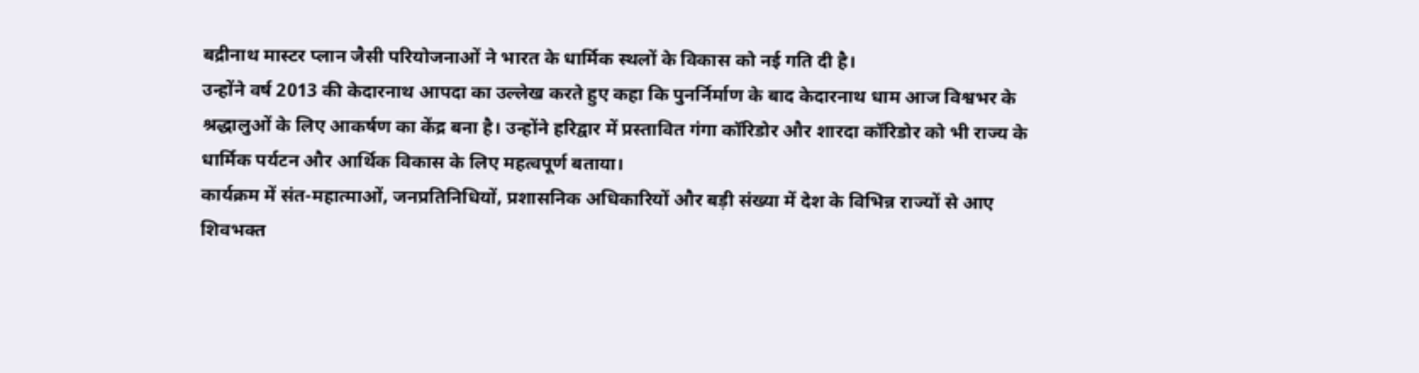बद्रीनाथ मास्टर प्लान जैसी परियोजनाओं ने भारत के धार्मिक स्थलों के विकास को नई गति दी है।
उन्होंने वर्ष 2013 की केदारनाथ आपदा का उल्लेख करते हुए कहा कि पुनर्निर्माण के बाद केदारनाथ धाम आज विश्वभर के श्रद्धालुओं के लिए आकर्षण का केंद्र बना है। उन्होंने हरिद्वार में प्रस्तावित गंगा कॉरिडोर और शारदा कॉरिडोर को भी राज्य के धार्मिक पर्यटन और आर्थिक विकास के लिए महत्वपूर्ण बताया।
कार्यक्रम में संत-महात्माओं, जनप्रतिनिधियों, प्रशासनिक अधिकारियों और बड़ी संख्या में देश के विभिन्न राज्यों से आए शिवभक्त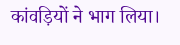कांवड़ियों ने भाग लिया।